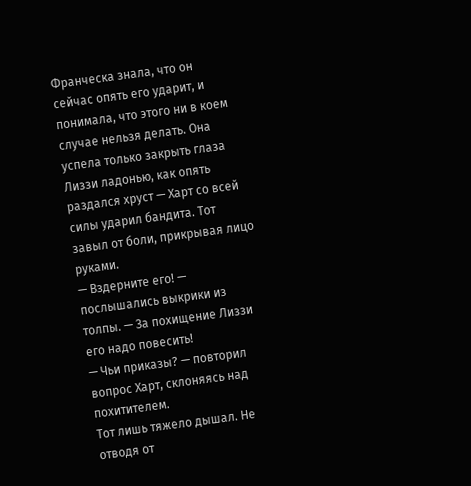Франческа знала, что он сейчас опять его ударит, и понимала, что этого ни в коем случае нельзя делать. Она успела только закрыть глаза Лиззи ладонью, как опять раздался хруст — Харт со всей силы ударил бандита. Тот завыл от боли, прикрывая лицо руками.
— Вздерните его! — послышались выкрики из толпы. — За похищение Лиззи его надо повесить!
— Чьи приказы? — повторил вопрос Харт, склоняясь над похитителем.
Тот лишь тяжело дышал. Не отводя от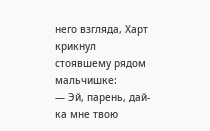него взгляда, Харт крикнул стоявшему рядом мальчишке:
— Эй, парень, дай-ка мне твою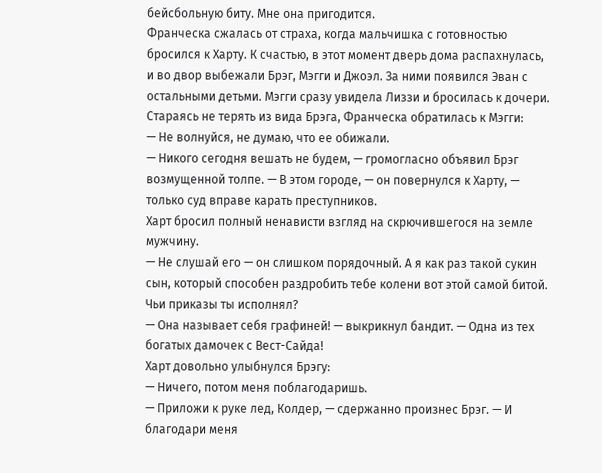бейсбольную биту. Мне она пригодится.
Франческа сжалась от страха, когда мальчишка с готовностью бросился к Харту. К счастью, в этот момент дверь дома распахнулась, и во двор выбежали Брэг, Мэгги и Джоэл. За ними появился Эван с остальными детьми. Мэгги сразу увидела Лиззи и бросилась к дочери.
Стараясь не терять из вида Брэга, Франческа обратилась к Мэгги:
— Не волнуйся, не думаю, что ее обижали.
— Никого сегодня вешать не будем, — громогласно объявил Брэг возмущенной толпе. — В этом городе, — он повернулся к Харту, — только суд вправе карать преступников.
Харт бросил полный ненависти взгляд на скрючившегося на земле мужчину.
— Не слушай его — он слишком порядочный. А я как раз такой сукин сын, который способен раздробить тебе колени вот этой самой битой. Чьи приказы ты исполнял?
— Она называет себя графиней! — выкрикнул бандит. — Одна из тех богатых дамочек с Вест-Сайда!
Харт довольно улыбнулся Брэгу:
— Ничего, потом меня поблагодаришь.
— Приложи к руке лед, Колдер, — сдержанно произнес Брэг. — И благодари меня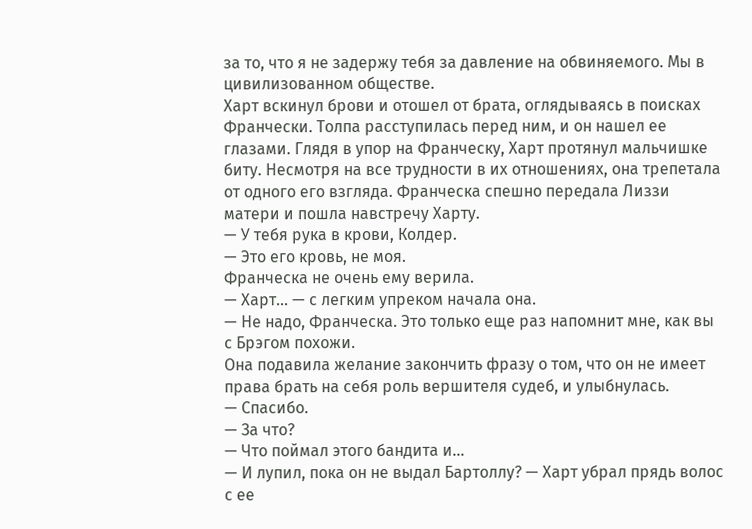за то, что я не задержу тебя за давление на обвиняемого. Мы в цивилизованном обществе.
Харт вскинул брови и отошел от брата, оглядываясь в поисках Франчески. Толпа расступилась перед ним, и он нашел ее глазами. Глядя в упор на Франческу, Харт протянул мальчишке биту. Несмотря на все трудности в их отношениях, она трепетала от одного его взгляда. Франческа спешно передала Лиззи матери и пошла навстречу Харту.
— У тебя рука в крови, Колдер.
— Это его кровь, не моя.
Франческа не очень ему верила.
— Харт… — с легким упреком начала она.
— Не надо, Франческа. Это только еще раз напомнит мне, как вы с Брэгом похожи.
Она подавила желание закончить фразу о том, что он не имеет права брать на себя роль вершителя судеб, и улыбнулась.
— Спасибо.
— За что?
— Что поймал этого бандита и…
— И лупил, пока он не выдал Бартоллу? — Харт убрал прядь волос с ее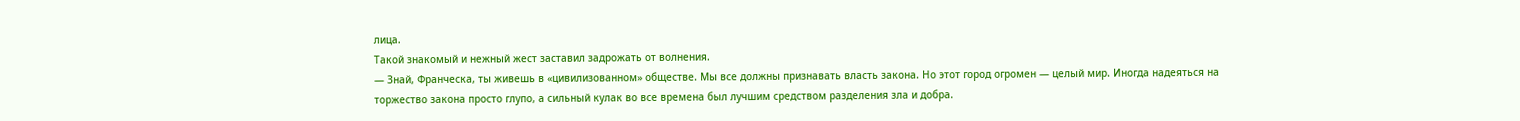лица.
Такой знакомый и нежный жест заставил задрожать от волнения.
— Знай, Франческа, ты живешь в «цивилизованном» обществе. Мы все должны признавать власть закона. Но этот город огромен — целый мир. Иногда надеяться на торжество закона просто глупо, а сильный кулак во все времена был лучшим средством разделения зла и добра.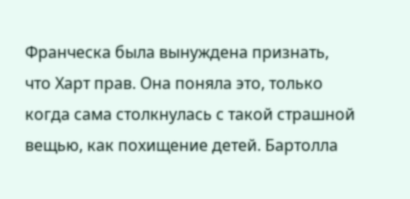Франческа была вынуждена признать, что Харт прав. Она поняла это, только когда сама столкнулась с такой страшной вещью, как похищение детей. Бартолла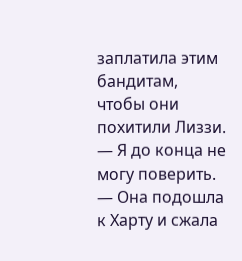заплатила этим бандитам, чтобы они похитили Лиззи.
— Я до конца не могу поверить. — Она подошла к Харту и сжала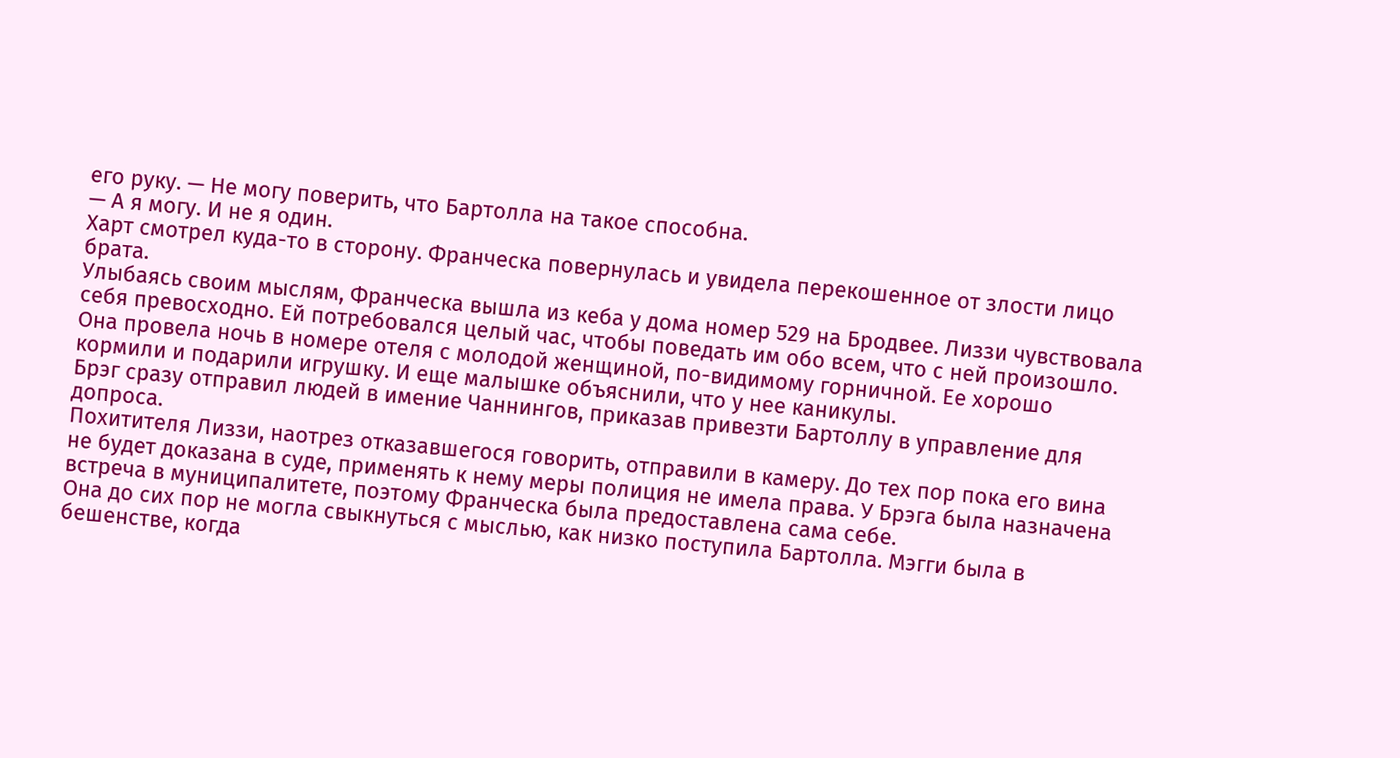его руку. — Не могу поверить, что Бартолла на такое способна.
— А я могу. И не я один.
Харт смотрел куда-то в сторону. Франческа повернулась и увидела перекошенное от злости лицо брата.
Улыбаясь своим мыслям, Франческа вышла из кеба у дома номер 529 на Бродвее. Лиззи чувствовала себя превосходно. Ей потребовался целый час, чтобы поведать им обо всем, что с ней произошло. Она провела ночь в номере отеля с молодой женщиной, по-видимому горничной. Ее хорошо кормили и подарили игрушку. И еще малышке объяснили, что у нее каникулы.
Брэг сразу отправил людей в имение Чаннингов, приказав привезти Бартоллу в управление для допроса.
Похитителя Лиззи, наотрез отказавшегося говорить, отправили в камеру. До тех пор пока его вина не будет доказана в суде, применять к нему меры полиция не имела права. У Брэга была назначена встреча в муниципалитете, поэтому Франческа была предоставлена сама себе.
Она до сих пор не могла свыкнуться с мыслью, как низко поступила Бартолла. Мэгги была в бешенстве, когда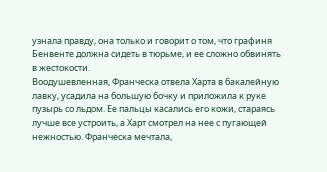узнала правду, она только и говорит о том, что графиня Бенвенте должна сидеть в тюрьме, и ее сложно обвинять в жестокости.
Воодушевленная, Франческа отвела Харта в бакалейную лавку, усадила на большую бочку и приложила к руке пузырь со льдом. Ее пальцы касались его кожи, стараясь лучше все устроить, а Харт смотрел на нее с пугающей нежностью. Франческа мечтала,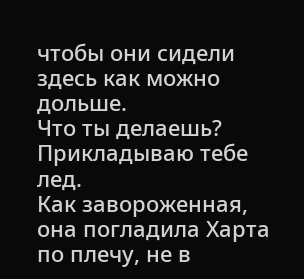чтобы они сидели здесь как можно дольше.
Что ты делаешь?
Прикладываю тебе лед.
Как завороженная, она погладила Харта по плечу, не в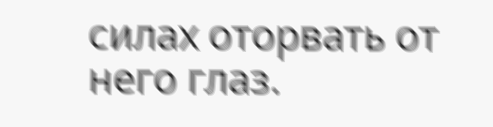силах оторвать от него глаз.